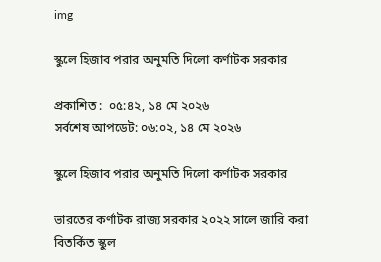img

স্কুলে হিজাব পরার অনুমতি দিলো কর্ণাটক সরকার

প্রকাশিত :  ০৫:৪২, ১৪ মে ২০২৬
সর্বশেষ আপডেট: ০৬:০২, ১৪ মে ২০২৬

স্কুলে হিজাব পরার অনুমতি দিলো কর্ণাটক সরকার

ভারতের কর্ণাটক রাজ্য সরকার ২০২২ সালে জারি করা বিতর্কিত স্কুল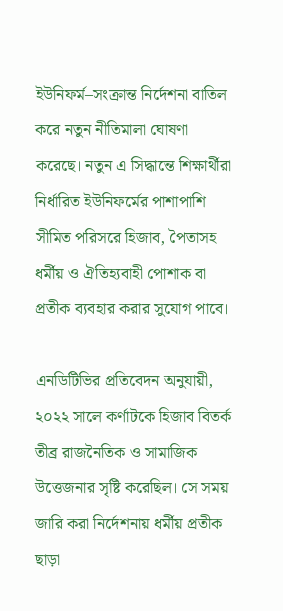ইউনিফর্ম–সংক্রান্ত নির্দেশনা বাতিল করে নতুন নীতিমালা ঘোষণা করেছে। নতুন এ সিদ্ধান্তে শিক্ষার্থীরা নির্ধারিত ইউনিফর্মের পাশাপাশি সীমিত পরিসরে হিজাব, পৈতাসহ ধর্মীয় ও ঐতিহ্যবাহী পোশাক বা প্রতীক ব্যবহার করার সুযোগ পাবে।

এনডিটিভির প্রতিবেদন অনুযায়ী, ২০২২ সালে কর্ণাটকে হিজাব বিতর্ক তীব্র রাজনৈতিক ও সামাজিক উত্তেজনার সৃষ্টি করেছিল। সে সময় জারি করা নির্দেশনায় ধর্মীয় প্রতীক ছাড়া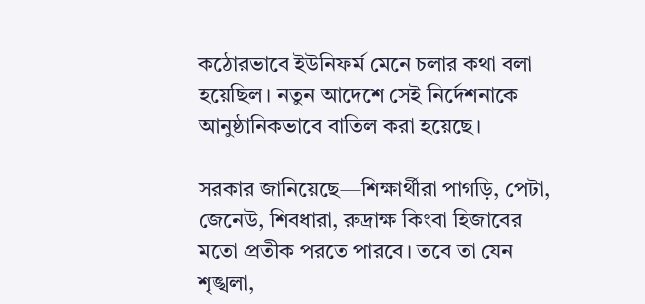কঠোরভাবে ইউনিফর্ম মেনে চলার কথা বলা হয়েছিল। নতুন আদেশে সেই নির্দেশনাকে আনুষ্ঠানিকভাবে বাতিল করা হয়েছে।

সরকার জানিয়েছে—শিক্ষার্থীরা পাগড়ি, পেটা, জেনেউ, শিবধারা, রুদ্রাক্ষ কিংবা হিজাবের মতো প্রতীক পরতে পারবে। তবে তা যেন শৃঙ্খলা,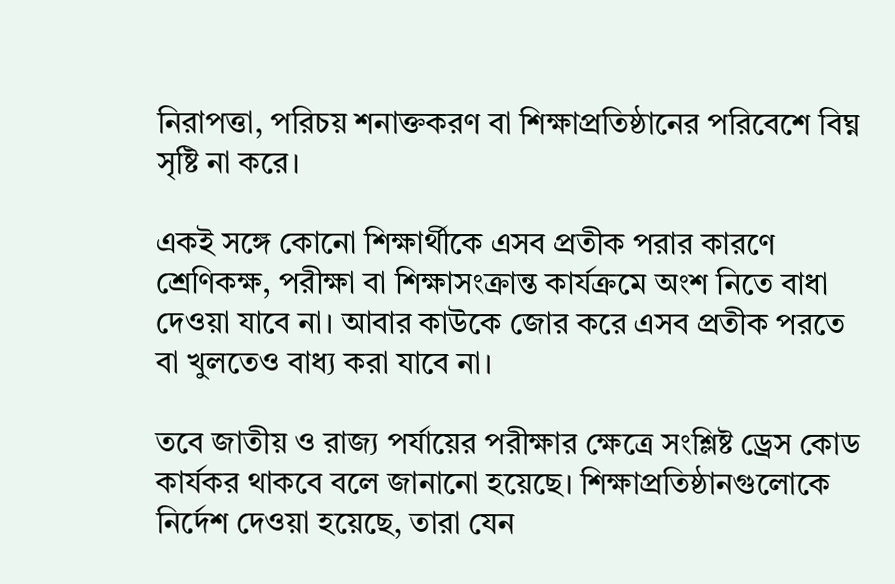নিরাপত্তা, পরিচয় শনাক্তকরণ বা শিক্ষাপ্রতিষ্ঠানের পরিবেশে বিঘ্ন সৃষ্টি না করে।

একই সঙ্গে কোনো শিক্ষার্থীকে এসব প্রতীক পরার কারণে শ্রেণিকক্ষ, পরীক্ষা বা শিক্ষাসংক্রান্ত কার্যক্রমে অংশ নিতে বাধা দেওয়া যাবে না। আবার কাউকে জোর করে এসব প্রতীক পরতে বা খুলতেও বাধ্য করা যাবে না।

তবে জাতীয় ও রাজ্য পর্যায়ের পরীক্ষার ক্ষেত্রে সংশ্লিষ্ট ড্রেস কোড কার্যকর থাকবে বলে জানানো হয়েছে। শিক্ষাপ্রতিষ্ঠানগুলোকে নির্দেশ দেওয়া হয়েছে, তারা যেন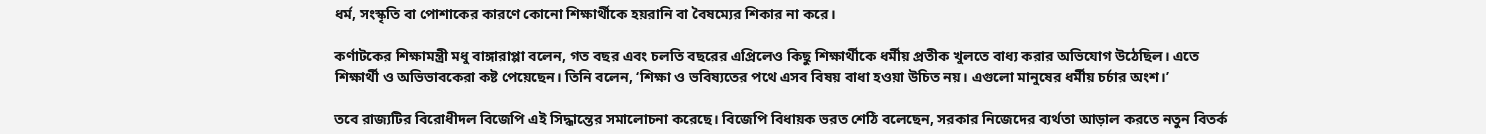ধর্ম, সংস্কৃতি বা পোশাকের কারণে কোনো শিক্ষার্থীকে হয়রানি বা বৈষম্যের শিকার না করে।

কর্ণাটকের শিক্ষামন্ত্রী মধু বাঙ্গারাপ্পা বলেন, গত বছর এবং চলতি বছরের এপ্রিলেও কিছু শিক্ষার্থীকে ধর্মীয় প্রতীক খুলতে বাধ্য করার অভিযোগ উঠেছিল। এতে শিক্ষার্থী ও অভিভাবকেরা কষ্ট পেয়েছেন। তিনি বলেন, ‘শিক্ষা ও ভবিষ্যতের পথে এসব বিষয় বাধা হওয়া উচিত নয়। এগুলো মানুষের ধর্মীয় চর্চার অংশ।’

তবে রাজ্যটির বিরোধীদল বিজেপি এই সিদ্ধান্তের সমালোচনা করেছে। বিজেপি বিধায়ক ভরত শেঠি বলেছেন, সরকার নিজেদের ব্যর্থতা আড়াল করতে নতুন বিতর্ক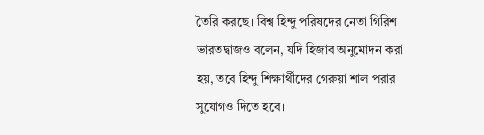তৈরি করছে। বিশ্ব হিন্দু পরিষদের নেতা গিরিশ ভারতদ্বাজও বলেন, যদি হিজাব অনুমোদন করা হয়, তবে হিন্দু শিক্ষার্থীদের গেরুয়া শাল পরার সুযোগও দিতে হবে।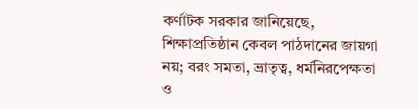কর্ণাটক সরকার জানিয়েছে, শিক্ষাপ্রতিষ্ঠান কেবল পাঠদানের জায়গা নয়; বরং সমতা, ভ্রাতৃত্ব, ধর্মনিরপেক্ষতা ও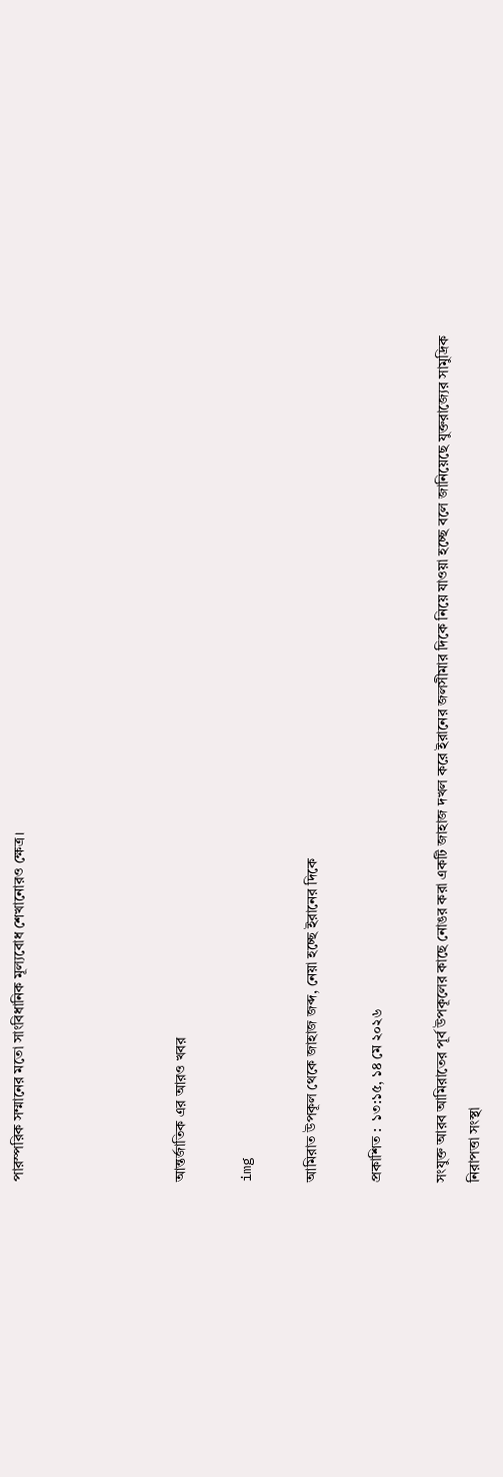পারস্পরিক সম্মানের মতো সাংবিধানিক মূল্যবোধ শেখানোরও ক্ষেত্র।




আন্তর্জাতিক এর আরও খবর

img

আমিরাত উপকূল থেকে জাহাজ জব্দ, নেয়া হচ্ছে ইরানের দিকে

প্রকাশিত :  ১৩:১৫, ১৪ মে ২০২৬

সংযুক্ত আরব আমিরাতের পূর্ব উপকূলের কাছে নোঙর করা একটি জাহাজ দখল করে ইরানের জলসীমার দিকে নিয়ে যাওয়া হচ্ছে বলে জানিয়েছে যুক্তরাজ্যের সামুদ্রিক নিরাপত্তা সংস্থা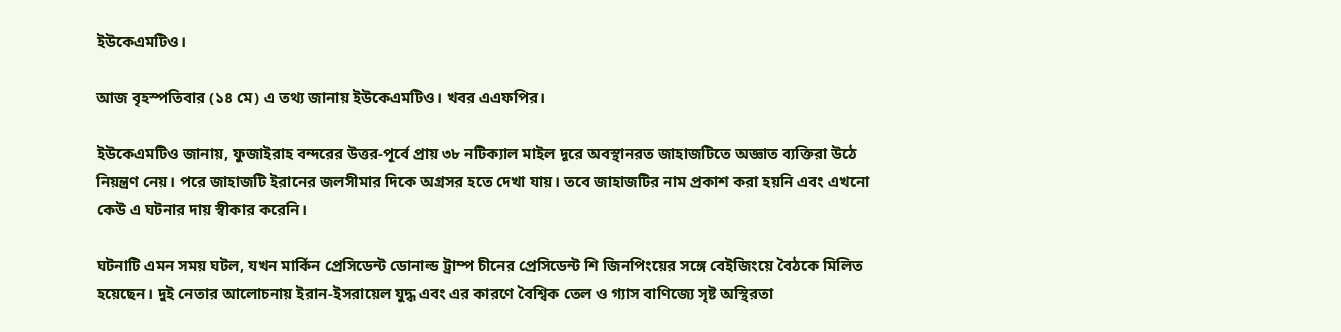ইউকেএমটিও।

আজ বৃহস্পতিবার (১৪ মে) এ তথ্য জানায় ইউকেএমটিও। খবর এএফপির।

ইউকেএমটিও জানায়, ফুজাইরাহ বন্দরের উত্তর-পূর্বে প্রায় ৩৮ নটিক্যাল মাইল দূরে অবস্থানরত জাহাজটিতে অজ্ঞাত ব্যক্তিরা উঠে নিয়ন্ত্রণ নেয়। পরে জাহাজটি ইরানের জলসীমার দিকে অগ্রসর হতে দেখা যায়। তবে জাহাজটির নাম প্রকাশ করা হয়নি এবং এখনো কেউ এ ঘটনার দায় স্বীকার করেনি।

ঘটনাটি এমন সময় ঘটল, যখন মার্কিন প্রেসিডেন্ট ডোনাল্ড ট্রাম্প চীনের প্রেসিডেন্ট শি জিনপিংয়ের সঙ্গে বেইজিংয়ে বৈঠকে মিলিত হয়েছেন। দুই নেতার আলোচনায় ইরান-ইসরায়েল যুদ্ধ এবং এর কারণে বৈশ্বিক তেল ও গ্যাস বাণিজ্যে সৃষ্ট অস্থিরতা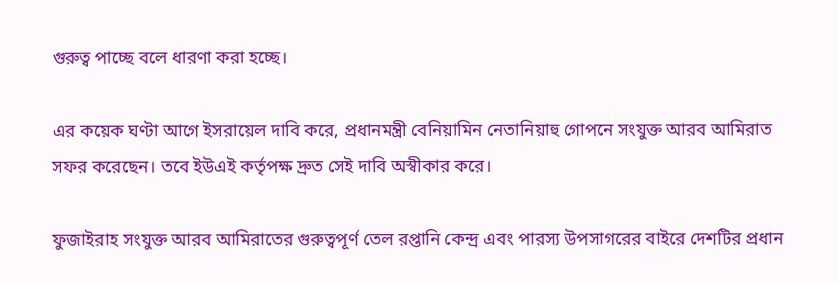গুরুত্ব পাচ্ছে বলে ধারণা করা হচ্ছে।

এর কয়েক ঘণ্টা আগে ইসরায়েল দাবি করে, প্রধানমন্ত্রী বেনিয়ামিন নেতানিয়াহু গোপনে সংযুক্ত আরব আমিরাত সফর করেছেন। তবে ইউএই কর্তৃপক্ষ দ্রুত সেই দাবি অস্বীকার করে।

ফুজাইরাহ সংযুক্ত আরব আমিরাতের গুরুত্বপূর্ণ তেল রপ্তানি কেন্দ্র এবং পারস্য উপসাগরের বাইরে দেশটির প্রধান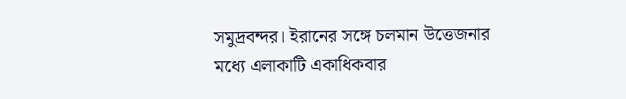সমুদ্রবন্দর। ইরানের সঙ্গে চলমান উত্তেজনার মধ্যে এলাকাটি একাধিকবার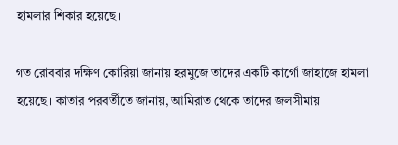হামলার শিকার হয়েছে।

গত রোববার দক্ষিণ কোরিয়া জানায় হরমুজে তাদের একটি কার্গো জাহাজে হামলা হয়েছে। কাতার পরবর্তীতে জানায়, আমিরাত থেকে তাদের জলসীমায়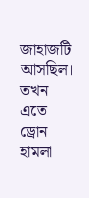জাহাজটি আসছিল। তখন এতে ড্রোন হামলা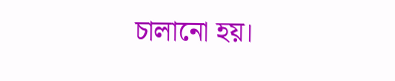চালানো হয়।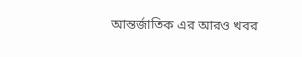আন্তর্জাতিক এর আরও খবর